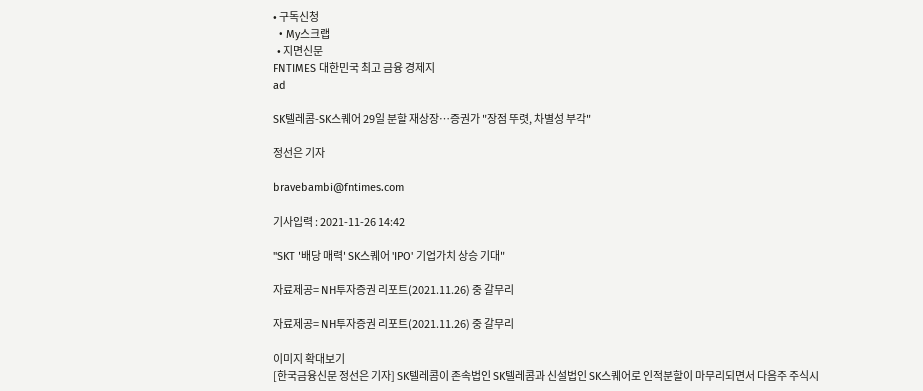• 구독신청
  • My스크랩
  • 지면신문
FNTIMES 대한민국 최고 금융 경제지
ad

SK텔레콤-SK스퀘어 29일 분할 재상장…증권가 "장점 뚜렷, 차별성 부각"

정선은 기자

bravebambi@fntimes.com

기사입력 : 2021-11-26 14:42

"SKT '배당 매력' SK스퀘어 'IPO' 기업가치 상승 기대"

자료제공= NH투자증권 리포트(2021.11.26) 중 갈무리

자료제공= NH투자증권 리포트(2021.11.26) 중 갈무리

이미지 확대보기
[한국금융신문 정선은 기자] SK텔레콤이 존속법인 SK텔레콤과 신설법인 SK스퀘어로 인적분할이 마무리되면서 다음주 주식시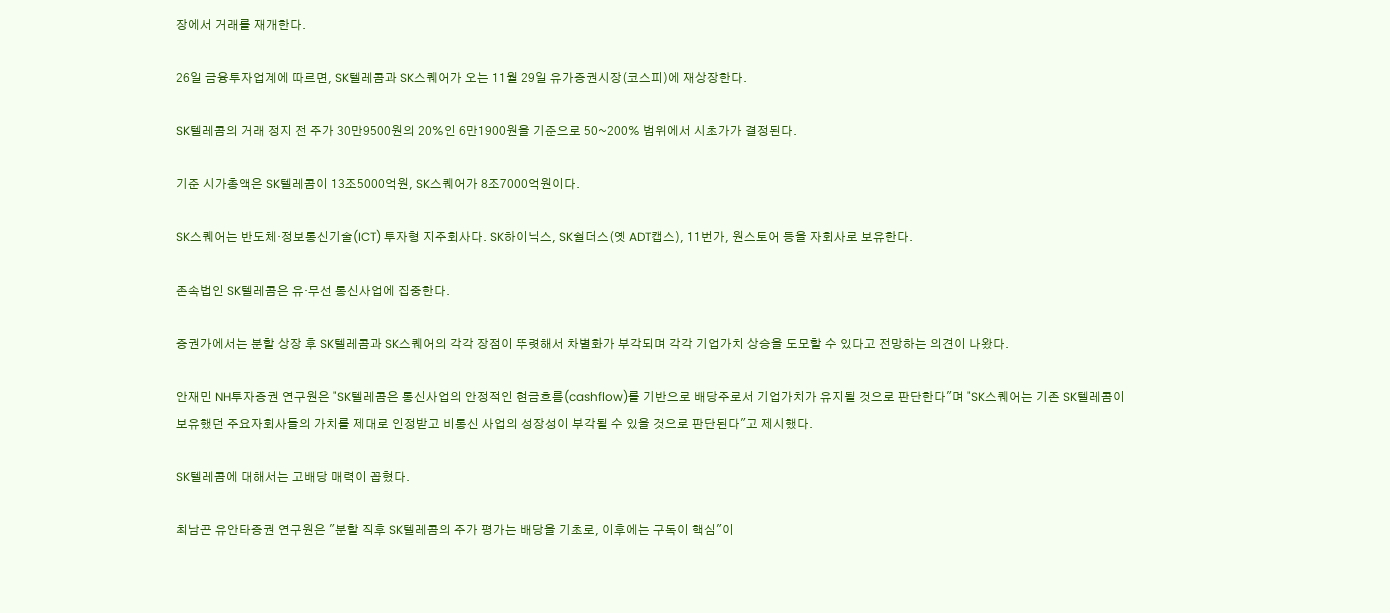장에서 거래를 재개한다.

26일 금융투자업계에 따르면, SK텔레콤과 SK스퀘어가 오는 11월 29일 유가증권시장(코스피)에 재상장한다.

SK텔레콤의 거래 정지 전 주가 30만9500원의 20%인 6만1900원을 기준으로 50~200% 범위에서 시초가가 결정된다.

기준 시가총액은 SK텔레콤이 13조5000억원, SK스퀘어가 8조7000억원이다.

SK스퀘어는 반도체·정보통신기술(ICT) 투자형 지주회사다. SK하이닉스, SK쉴더스(옛 ADT캡스), 11번가, 원스토어 등을 자회사로 보유한다.

존속법인 SK텔레콤은 유·무선 통신사업에 집중한다.

증권가에서는 분할 상장 후 SK텔레콤과 SK스퀘어의 각각 장점이 뚜렷해서 차별화가 부각되며 각각 기업가치 상승을 도모할 수 있다고 전망하는 의견이 나왔다.

안재민 NH투자증권 연구원은 "SK텔레콤은 통신사업의 안정적인 현금흐름(cashflow)를 기반으로 배당주로서 기업가치가 유지될 것으로 판단한다"며 "SK스퀘어는 기존 SK텔레콤이 보유했던 주요자회사들의 가치를 제대로 인정받고 비통신 사업의 성장성이 부각될 수 있을 것으로 판단된다"고 제시했다.

SK텔레콤에 대해서는 고배당 매력이 꼽혔다.

최남곤 유안타증권 연구원은 "분할 직후 SK텔레콤의 주가 평가는 배당을 기초로, 이후에는 구독이 핵심"이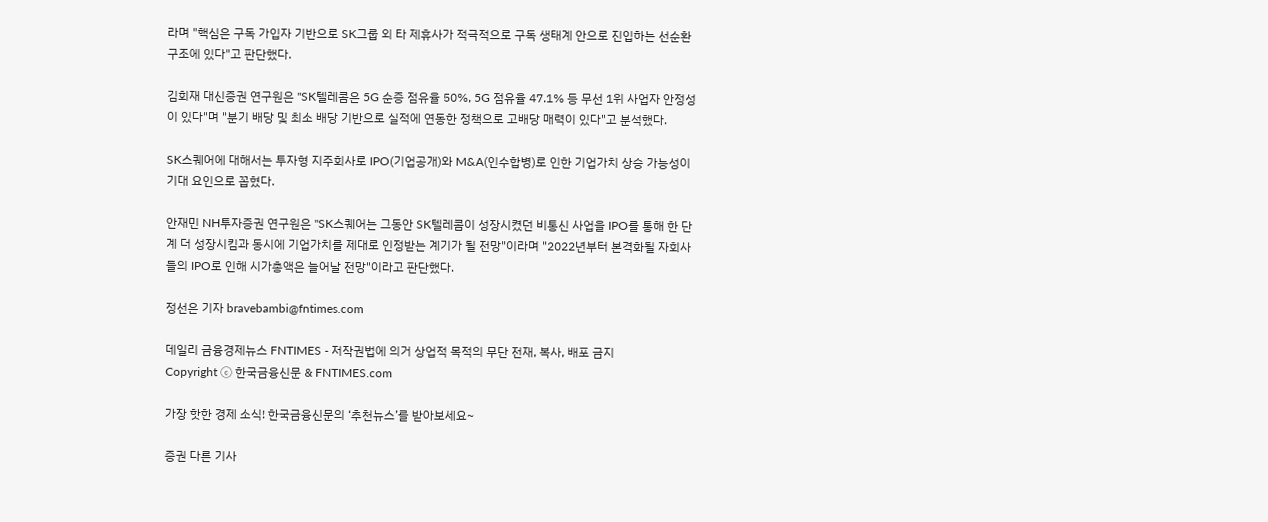라며 "핵심은 구독 가입자 기반으로 SK그룹 외 타 제휴사가 적극적으로 구독 생태계 안으로 진입하는 선순환 구조에 있다"고 판단했다.

김회재 대신증권 연구원은 "SK텔레콤은 5G 순증 점유율 50%, 5G 점유율 47.1% 등 무선 1위 사업자 안정성이 있다"며 "분기 배당 및 최소 배당 기반으로 실적에 연동한 정책으로 고배당 매력이 있다"고 분석했다.

SK스퀘어에 대해서는 투자형 지주회사로 IPO(기업공개)와 M&A(인수합병)로 인한 기업가치 상승 가능성이 기대 요인으로 꼽혔다.

안재민 NH투자증권 연구원은 "SK스퀘어는 그동안 SK텔레콤이 성장시켰던 비통신 사업을 IPO를 통해 한 단계 더 성장시킴과 동시에 기업가치를 제대로 인정받는 계기가 될 전망"이라며 "2022년부터 본격화될 자회사들의 IPO로 인해 시가총액은 늘어날 전망"이라고 판단했다.

정선은 기자 bravebambi@fntimes.com

데일리 금융경제뉴스 FNTIMES - 저작권법에 의거 상업적 목적의 무단 전재, 복사, 배포 금지
Copyright ⓒ 한국금융신문 & FNTIMES.com

가장 핫한 경제 소식! 한국금융신문의 ‘추천뉴스’를 받아보세요~

증권 다른 기사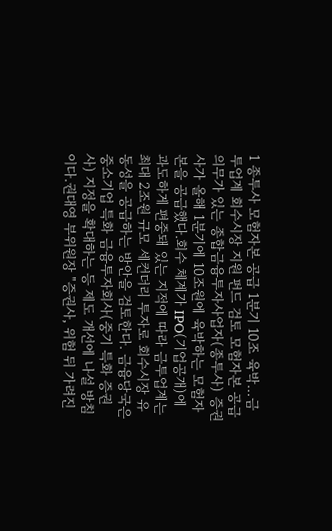1 종투사 모험자본 공급 1분기 10조 육박…금투업계 회수시장 지원 펀드 검토 모험자본 공급의무가 있는 종합금융투자사업자(종투사) 증권사가 올해 1분기에 10조원에 육박하는 모험자본을 공급했다.회수 체계가 IPO(기업공개)에 과도하게 편중돼 있는 지적에 따라 금투업계는 최대 2조원 규모 세컨더리 투자로 회수시장 유동성을 공급하는 방안을 검토한다. 금융당국은 중소기업 특화 금융투자회사(중기 특화 증권사) 지정을 확대하는 등 제도 개선에 나설 방침이다.권대영 부위원장 "증권사, 위험 뒤 가려진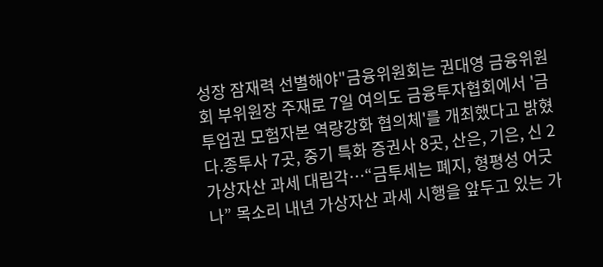성장 잠재력 선별해야"금융위원회는 권대영 금융위원회 부위원장 주재로 7일 여의도 금융투자협회에서 '금투업권 모험자본 역량강화 협의체'를 개최했다고 밝혔다.종투사 7곳, 중기 특화 증권사 8곳, 산은, 기은, 신 2 가상자산 과세 대립각…“금투세는 폐지, 형평성 어긋나” 목소리 내년 가상자산 과세 시행을 앞두고 있는 가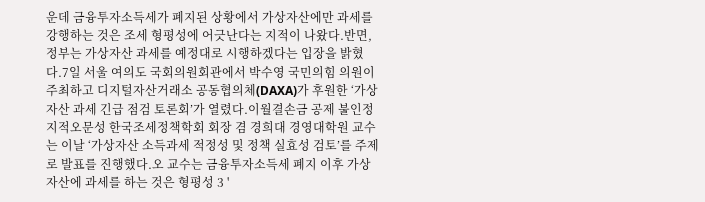운데 금융투자소득세가 폐지된 상황에서 가상자산에만 과세를 강행하는 것은 조세 형평성에 어긋난다는 지적이 나왔다.반면, 정부는 가상자산 과세를 예정대로 시행하겠다는 입장을 밝혔다.7일 서울 여의도 국회의원회관에서 박수영 국민의힘 의원이 주최하고 디지털자산거래소 공동협의체(DAXA)가 후원한 ‘가상자산 과세 긴급 점검 토론회’가 열렸다.이월결손금 공제 불인정 지적오문성 한국조세정책학회 회장 겸 경희대 경영대학원 교수는 이날 ‘가상자산 소득과세 적정성 및 정책 실효성 검토’를 주제로 발표를 진행했다.오 교수는 금융투자소득세 폐지 이후 가상자산에 과세를 하는 것은 형평성 3 '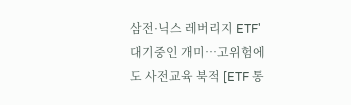삼전·닉스 레버리지 ETF' 대기중인 개미…고위험에도 사전교육 북적 [ETF 통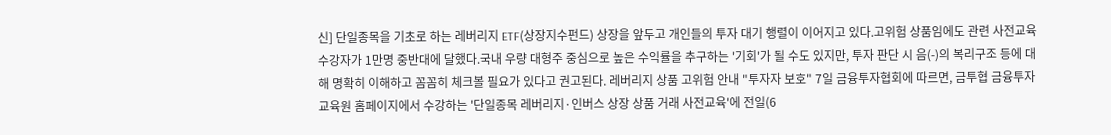신] 단일종목을 기초로 하는 레버리지 ETF(상장지수펀드) 상장을 앞두고 개인들의 투자 대기 행렬이 이어지고 있다.고위험 상품임에도 관련 사전교육 수강자가 1만명 중반대에 달했다.국내 우량 대형주 중심으로 높은 수익률을 추구하는 '기회'가 될 수도 있지만, 투자 판단 시 음(-)의 복리구조 등에 대해 명확히 이해하고 꼼꼼히 체크볼 필요가 있다고 권고된다. 레버리지 상품 고위험 안내 "투자자 보호" 7일 금융투자협회에 따르면, 금투협 금융투자교육원 홈페이지에서 수강하는 '단일종목 레버리지·인버스 상장 상품 거래 사전교육'에 전일(6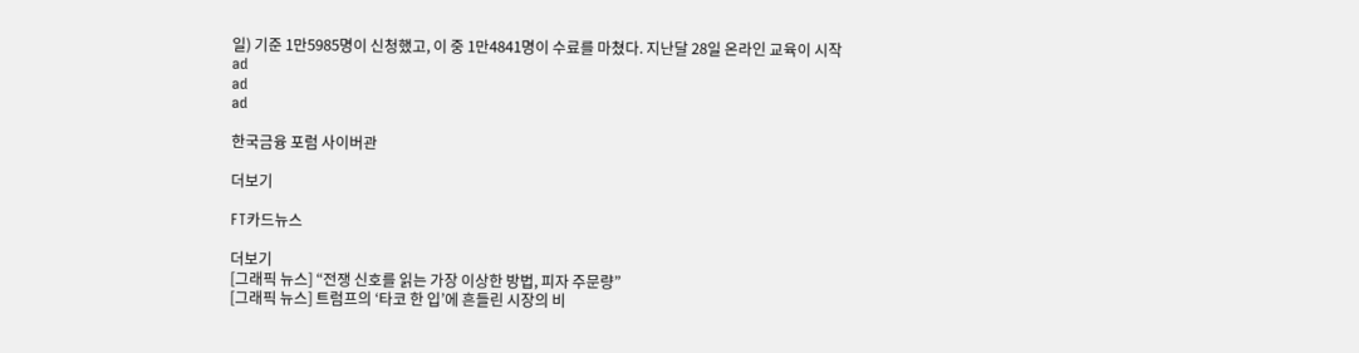일) 기준 1만5985명이 신청했고, 이 중 1만4841명이 수료를 마쳤다. 지난달 28일 온라인 교육이 시작
ad
ad
ad

한국금융 포럼 사이버관

더보기

FT카드뉴스

더보기
[그래픽 뉴스] “전쟁 신호를 읽는 가장 이상한 방법, 피자 주문량”
[그래픽 뉴스] 트럼프의 ‘타코 한 입’에 흔들린 시장의 비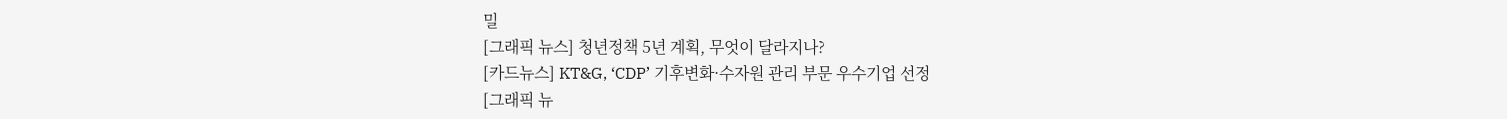밀
[그래픽 뉴스] 청년정책 5년 계획, 무엇이 달라지나?
[카드뉴스] KT&G, ‘CDP’ 기후변화·수자원 관리 부문 우수기업 선정
[그래픽 뉴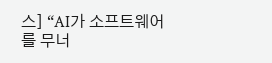스] “AI가 소프트웨어를 무너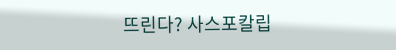뜨린다? 사스포칼립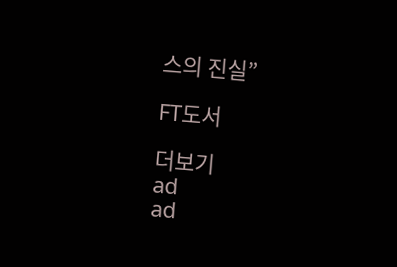스의 진실”

FT도서

더보기
ad
ad